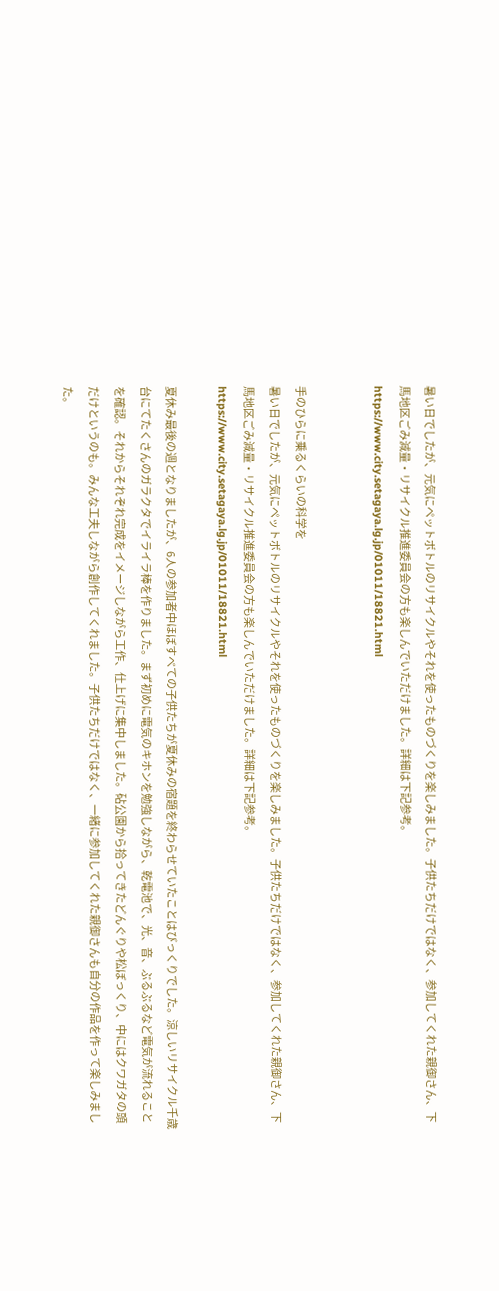暑い日でしたが、元気にペットボトルのリサイクルやそれを使ったものづくりを楽しみました。子供たちだけではなく、参加してくれた親御さん、下馬地区ごみ減量・リサイクル推進委員会の方も楽しんでいただけました。詳細は下記参考。
https://www.city.setagaya.lg.jp/01011/18821.html


手のひらに乗るくらいの科学を
暑い日でしたが、元気にペットボトルのリサイクルやそれを使ったものづくりを楽しみました。子供たちだけではなく、参加してくれた親御さん、下馬地区ごみ減量・リサイクル推進委員会の方も楽しんでいただけました。詳細は下記参考。
https://www.city.setagaya.lg.jp/01011/18821.html

夏休み最後の週となりましたが、6人の参加者中ほぼすべての子供たちが夏休みの宿題を終わらせていたことはびっくりでした。涼しいリサイクル千歳台にてたくさんのガラクタでイライラ棒を作りました。まず初めに電気のキホンを勉強しながら、乾電池で、光、音、ぶるぶるなど電気が流れることを確認。それからそれぞれ完成をイメージしながら工作、仕上げに集中しました。砧公園から拾ってきたどんぐりや松ぼっくり、中にはクワガタの頭だけというのも。みんな工夫しながら創作してくれました。子供たちだけではなく、一緒に参加してくれた親御さんも自分の作品を作って楽しみました。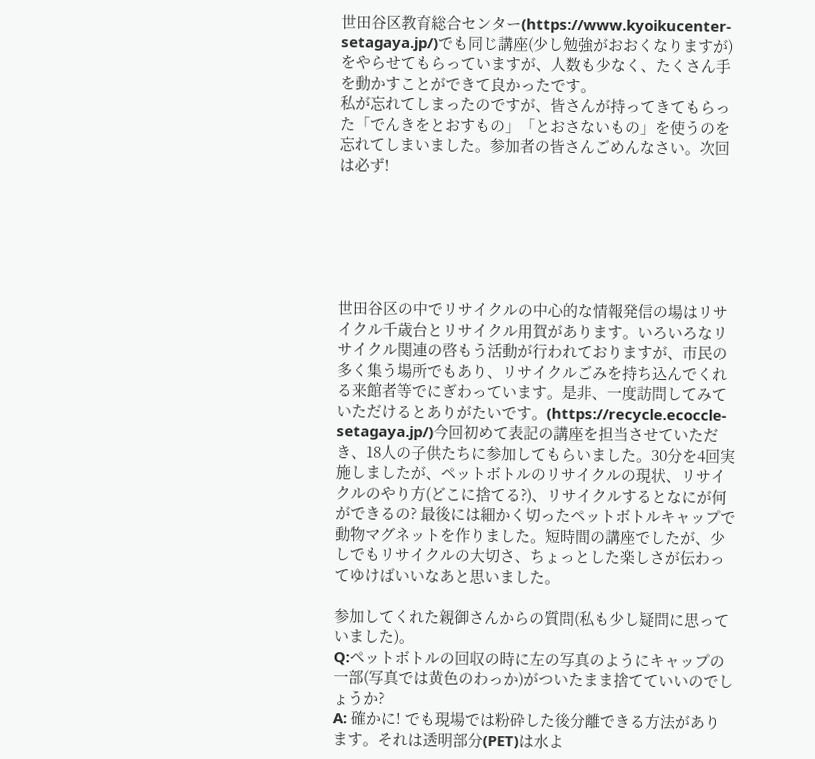世田谷区教育総合センター(https://www.kyoikucenter-setagaya.jp/)でも同じ講座(少し勉強がおおくなりますが)をやらせてもらっていますが、人数も少なく、たくさん手を動かすことができて良かったです。
私が忘れてしまったのですが、皆さんが持ってきてもらった「でんきをとおすもの」「とおさないもの」を使うのを忘れてしまいました。参加者の皆さんごめんなさい。次回は必ず!






世田谷区の中でリサイクルの中心的な情報発信の場はリサイクル千歳台とリサイクル用賀があります。いろいろなリサイクル関連の啓もう活動が行われておりますが、市民の多く集う場所でもあり、リサイクルごみを持ち込んでくれる来館者等でにぎわっています。是非、一度訪問してみていただけるとありがたいです。(https://recycle.ecoccle-setagaya.jp/)今回初めて表記の講座を担当させていただき、18人の子供たちに参加してもらいました。30分を4回実施しましたが、ペットボトルのリサイクルの現状、リサイクルのやり方(どこに捨てる?)、リサイクルするとなにが何ができるの? 最後には細かく切ったペットボトルキャップで動物マグネットを作りました。短時間の講座でしたが、少しでもリサイクルの大切さ、ちょっとした楽しさが伝わってゆけばいいなあと思いました。

参加してくれた親御さんからの質問(私も少し疑問に思っていました)。
Q:ペットボトルの回収の時に左の写真のようにキャップの一部(写真では黄色のわっか)がついたまま捨てていいのでしょうか?
A: 確かに! でも現場では粉砕した後分離できる方法があります。それは透明部分(PET)は水よ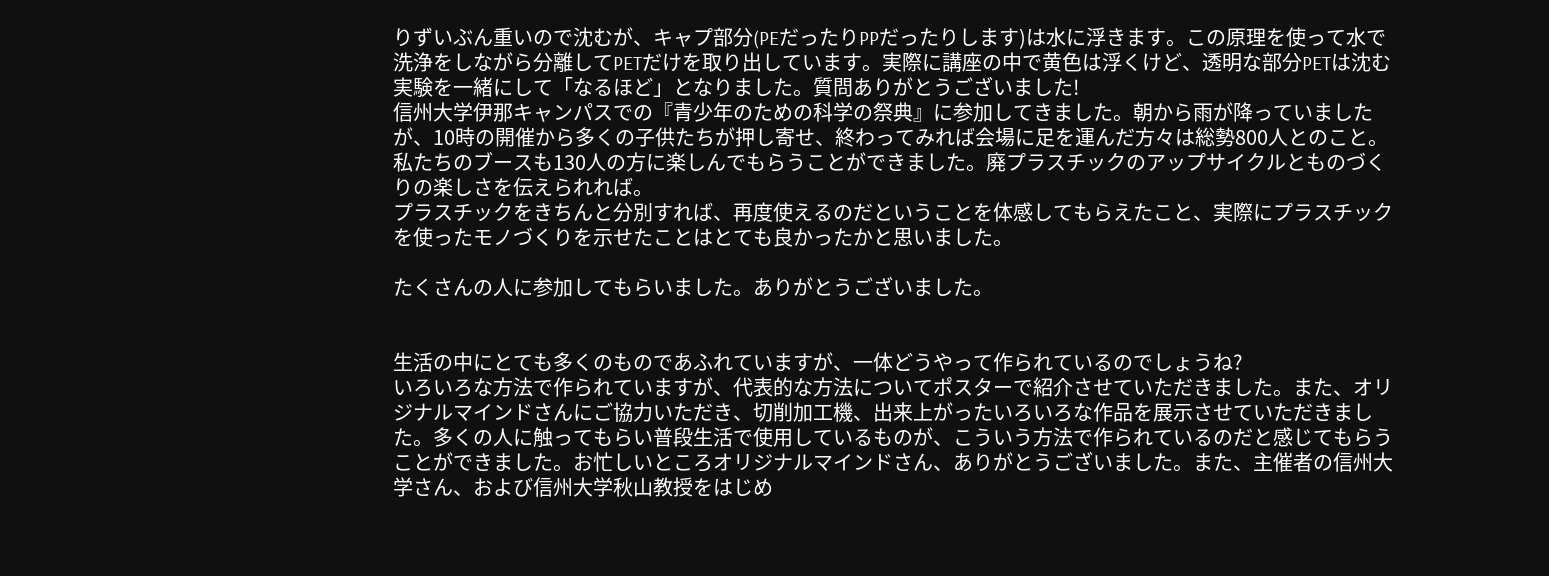りずいぶん重いので沈むが、キャプ部分(PEだったりPPだったりします)は水に浮きます。この原理を使って水で洗浄をしながら分離してPETだけを取り出しています。実際に講座の中で黄色は浮くけど、透明な部分PETは沈む実験を一緒にして「なるほど」となりました。質問ありがとうございました!
信州大学伊那キャンパスでの『青少年のための科学の祭典』に参加してきました。朝から雨が降っていましたが、10時の開催から多くの子供たちが押し寄せ、終わってみれば会場に足を運んだ方々は総勢800人とのこと。私たちのブースも130人の方に楽しんでもらうことができました。廃プラスチックのアップサイクルとものづくりの楽しさを伝えられれば。
プラスチックをきちんと分別すれば、再度使えるのだということを体感してもらえたこと、実際にプラスチックを使ったモノづくりを示せたことはとても良かったかと思いました。

たくさんの人に参加してもらいました。ありがとうございました。


生活の中にとても多くのものであふれていますが、一体どうやって作られているのでしょうね?
いろいろな方法で作られていますが、代表的な方法についてポスターで紹介させていただきました。また、オリジナルマインドさんにご協力いただき、切削加工機、出来上がったいろいろな作品を展示させていただきました。多くの人に触ってもらい普段生活で使用しているものが、こういう方法で作られているのだと感じてもらうことができました。お忙しいところオリジナルマインドさん、ありがとうございました。また、主催者の信州大学さん、および信州大学秋山教授をはじめ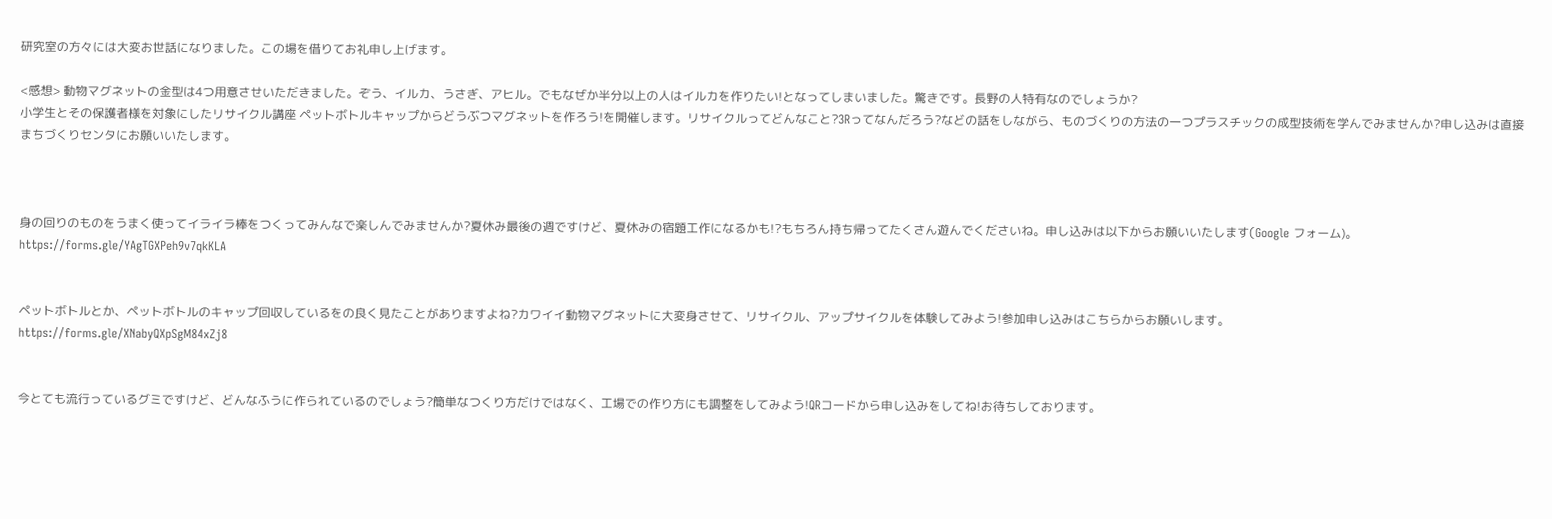研究室の方々には大変お世話になりました。この場を借りてお礼申し上げます。

<感想> 動物マグネットの金型は4つ用意させいただきました。ぞう、イルカ、うさぎ、アヒル。でもなぜか半分以上の人はイルカを作りたい!となってしまいました。驚きです。長野の人特有なのでしょうか?
小学生とその保護者様を対象にしたリサイクル講座 ペットボトルキャップからどうぶつマグネットを作ろう!を開催します。リサイクルってどんなこと?3Rってなんだろう?などの話をしながら、ものづくりの方法の一つプラスチックの成型技術を学んでみませんか?申し込みは直接まちづくりセンタにお願いいたします。



身の回りのものをうまく使ってイライラ棒をつくってみんなで楽しんでみませんか?夏休み最後の週ですけど、夏休みの宿題工作になるかも!?もちろん持ち帰ってたくさん遊んでくださいね。申し込みは以下からお願いいたします(Google フォーム)。https://forms.gle/YAgTGXPeh9v7qkKLA


ペットボトルとか、ペットボトルのキャップ回収しているをの良く見たことがありますよね?カワイイ動物マグネットに大変身させて、リサイクル、アップサイクルを体験してみよう!参加申し込みはこちらからお願いします。
https://forms.gle/XNabyQXpSgM84xZj8


今とても流行っているグミですけど、どんなふうに作られているのでしょう?簡単なつくり方だけではなく、工場での作り方にも調整をしてみよう!QRコードから申し込みをしてね!お待ちしております。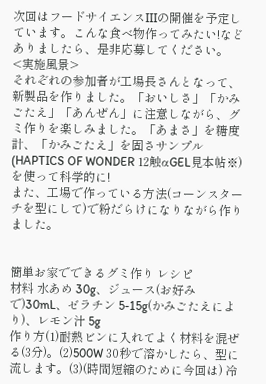次回はフードサイエンスIIIの開催を予定しています。こんな食べ物作ってみたい!などありましたら、是非応募してください。
<実施風景>
それぞれの参加者が工場長さんとなって、新製品を作りました。「おいしさ」「かみごたえ」「あんぜん」に注意しながら、グミ作りを楽しみました。「あまさ」を糖度計、「かみごたえ」を固さサンプル(HAPTICS OF WONDER 12触αGEL見本帖※)を使って科学的に!
また、工場で作っている方法(コーンスターチを型にして)で粉だらけになりながら作りました。


簡単お家でできるグミ作り レシピ
材料 水あめ 30g、ジュース(お好みで)30mL、ゼラチン 5-15g(かみごたえにより)、レモン汁 5g
作り方(1)耐熱ビンに入れてよく材料を混ぜる(3分)。(2)500W 30秒で溶かしたら、型に流します。(3)(時間短縮のために今回は) 冷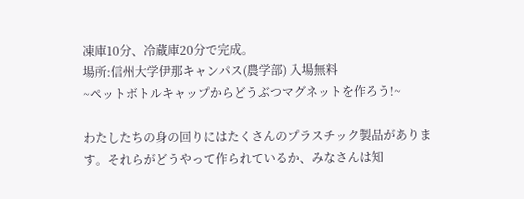凍庫10分、冷蔵庫20分で完成。
場所:信州大学伊那キャンパス(農学部) 入場無料
~ペットボトルキャップからどうぶつマグネットを作ろう!~

わたしたちの身の回りにはたくさんのプラスチック製品があります。それらがどうやって作られているか、みなさんは知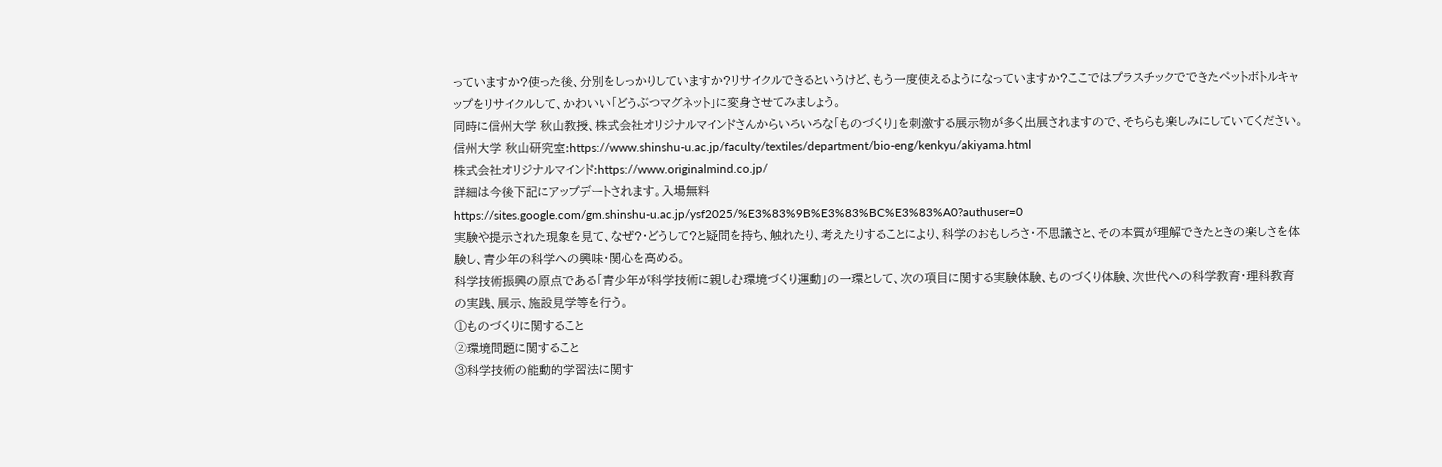っていますか?使った後、分別をしっかりしていますか?リサイクルできるというけど、もう一度使えるようになっていますか?ここではプラスチックでできたペットボトルキャップをリサイクルして、かわいい「どうぶつマグネット」に変身させてみましょう。
同時に信州大学 秋山教授、株式会社オリジナルマインドさんからいろいろな「ものづくり」を刺激する展示物が多く出展されますので、そちらも楽しみにしていてください。
信州大学 秋山研究室:https://www.shinshu-u.ac.jp/faculty/textiles/department/bio-eng/kenkyu/akiyama.html
株式会社オリジナルマインド:https://www.originalmind.co.jp/
詳細は今後下記にアップデートされます。入場無料
https://sites.google.com/gm.shinshu-u.ac.jp/ysf2025/%E3%83%9B%E3%83%BC%E3%83%A0?authuser=0
実験や提示された現象を見て、なぜ?・どうして?と疑問を持ち、触れたり、考えたりすることにより、科学のおもしろさ・不思議さと、その本質が理解できたときの楽しさを体験し、青少年の科学への興味・関心を高める。
科学技術振興の原点である「青少年が科学技術に親しむ環境づくり運動」の一環として、次の項目に関する実験体験、ものづくり体験、次世代への科学教育・理科教育の実践、展示、施設見学等を行う。
①ものづくりに関すること
➁環境問題に関すること
③科学技術の能動的学習法に関す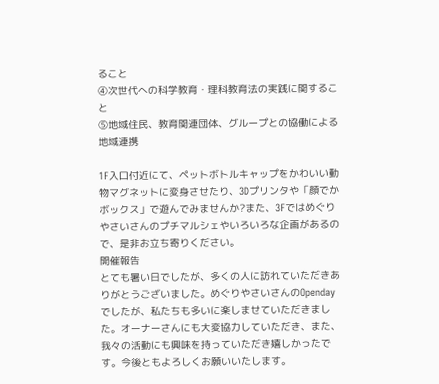ること
④次世代への科学教育・理科教育法の実践に関すること
⑤地域住民、教育関連団体、グループとの協働による地域連携

1F入口付近にて、ペットボトルキャップをかわいい動物マグネットに変身させたり、3Dプリンタや「顔でかボックス」で遊んでみませんか?また、3Fではめぐりやさいさんのプチマルシェやいろいろな企画があるので、是非お立ち寄りください。
開催報告
とても暑い日でしたが、多くの人に訪れていただきありがとうございました。めぐりやさいさんのOpendayでしたが、私たちも多いに楽しませていただきました。オーナーさんにも大変協力していただき、また、我々の活動にも興味を持っていただき嬉しかったです。今後ともよろしくお願いいたします。